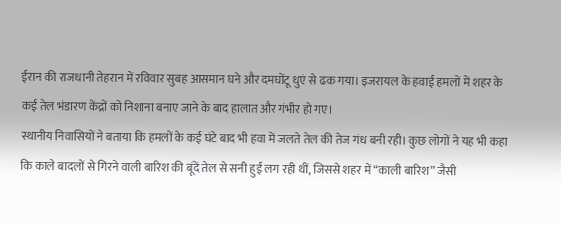ईरान की राजधानी तेहरान में रविवार सुबह आसमान घने और दमघोंटू धुएं से ढक गया। इजरायल के हवाई हमलों में शहर के कई तेल भंडारण केंद्रों को निशाना बनाए जाने के बाद हालात और गंभीर हो गए।
स्थानीय निवासियों ने बताया कि हमलों के कई घंटे बाद भी हवा में जलते तेल की तेज गंध बनी रही। कुछ लोगों ने यह भी कहा कि काले बादलों से गिरने वाली बारिश की बूंदें तेल से सनी हुई लग रही थीं, जिससे शहर में “काली बारिश” जैसी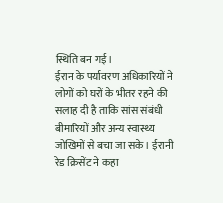स्थिति बन गई।
ईरान के पर्यावरण अधिकारियों ने लोगों को घरों के भीतर रहने की सलाह दी है ताकि सांस संबंधी बीमारियों और अन्य स्वास्थ्य जोखिमों से बचा जा सके। ईरानी रेड क्रिसेंट ने कहा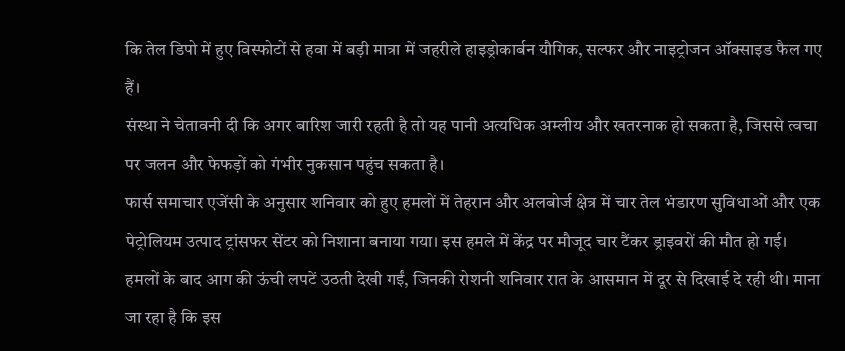कि तेल डिपो में हुए विस्फोटों से हवा में बड़ी मात्रा में जहरीले हाइड्रोकार्बन यौगिक, सल्फर और नाइट्रोजन ऑक्साइड फैल गए हैं।
संस्था ने चेतावनी दी कि अगर बारिश जारी रहती है तो यह पानी अत्यधिक अम्लीय और खतरनाक हो सकता है, जिससे त्वचा पर जलन और फेफड़ों को गंभीर नुकसान पहुंच सकता है।
फार्स समाचार एजेंसी के अनुसार शनिवार को हुए हमलों में तेहरान और अलबोर्ज क्षेत्र में चार तेल भंडारण सुविधाओं और एक पेट्रोलियम उत्पाद ट्रांसफर सेंटर को निशाना बनाया गया। इस हमले में केंद्र पर मौजूद चार टैंकर ड्राइवरों की मौत हो गई।
हमलों के बाद आग की ऊंची लपटें उठती देखी गईं, जिनकी रोशनी शनिवार रात के आसमान में दूर से दिखाई दे रही थी। माना जा रहा है कि इस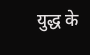युद्ध के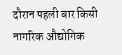दौरान पहली बार किसी नागरिक औद्योगिक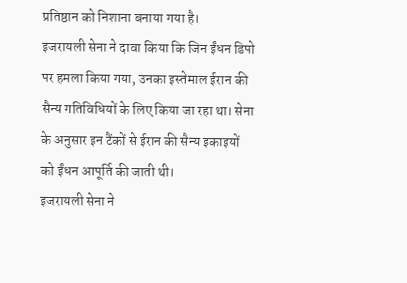प्रतिष्ठान को निशाना बनाया गया है।
इजरायली सेना ने दावा किया कि जिन ईंधन डिपो पर हमला किया गया, उनका इस्तेमाल ईरान की सैन्य गतिविधियों के लिए किया जा रहा था। सेना के अनुसार इन टैंकों से ईरान की सैन्य इकाइयों को ईंधन आपूर्ति की जाती थी।
इजरायली सेना ने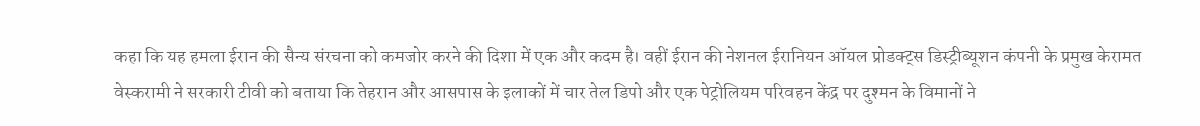कहा कि यह हमला ईरान की सैन्य संरचना को कमजोर करने की दिशा में एक और कदम है। वहीं ईरान की नेशनल ईरानियन ऑयल प्रोडक्ट्स डिस्ट्रीब्यूशन कंपनी के प्रमुख केरामत वेस्करामी ने सरकारी टीवी को बताया कि तेहरान और आसपास के इलाकों में चार तेल डिपो और एक पेट्रोलियम परिवहन केंद्र पर दुश्मन के विमानों ने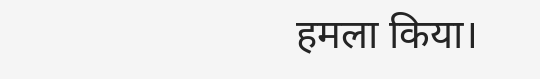हमला किया।